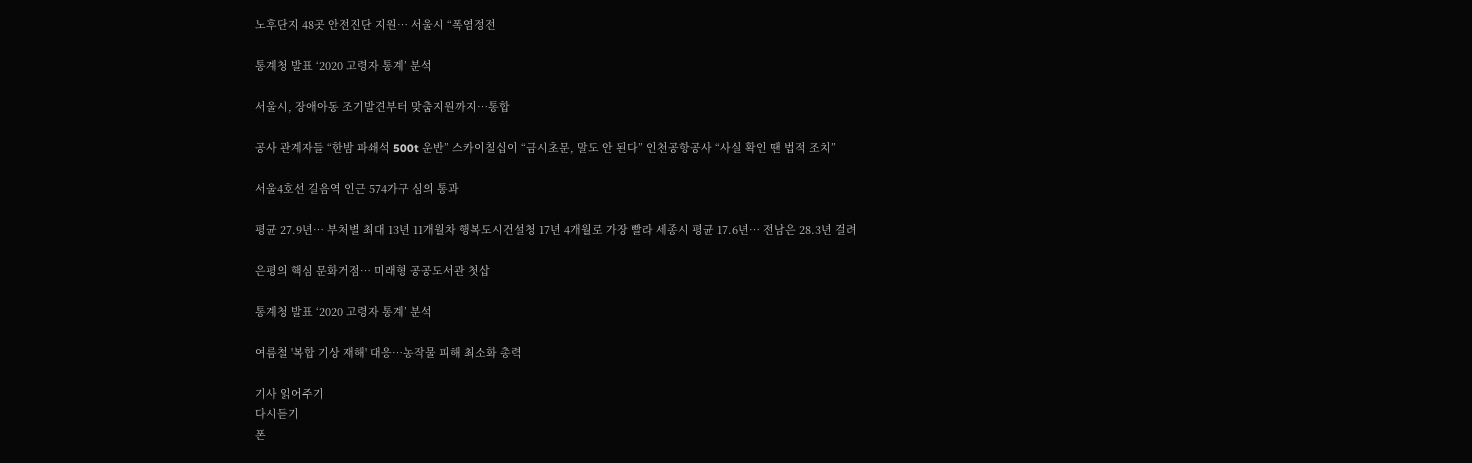노후단지 48곳 안전진단 지원… 서울시 “폭염정전

통계청 발표 ‘2020 고령자 통계’ 분석

서울시, 장애아동 조기발견부터 맞춤지원까지…통합

공사 관계자들 “한밤 파쇄석 500t 운반” 스카이칠십이 “금시초문, 말도 안 된다” 인천공항공사 “사실 확인 땐 법적 조치”

서울4호선 길음역 인근 574가구 심의 통과

평균 27.9년… 부처별 최대 13년 11개월차 행복도시건설청 17년 4개월로 가장 빨라 세종시 평균 17.6년… 전남은 28.3년 걸려

은평의 핵심 문화거점… 미래형 공공도서관 첫삽

통계청 발표 ‘2020 고령자 통계’ 분석

여름철 '복합 기상 재해' 대응…농작물 피해 최소화 총력

기사 읽어주기
다시듣기
폰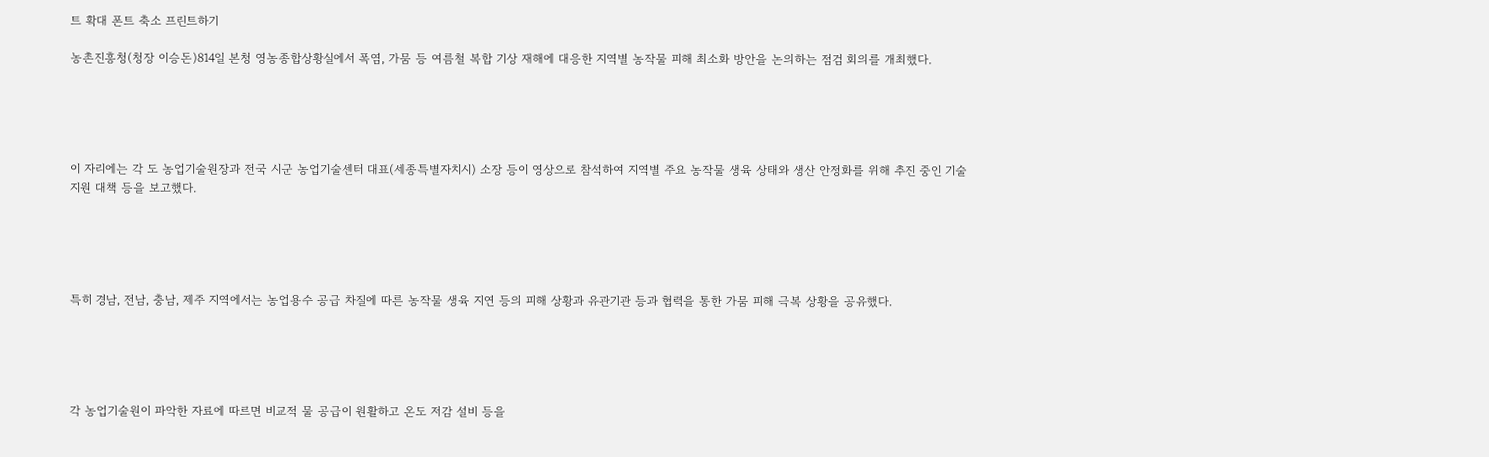트 확대 폰트 축소 프린트하기

농촌진흥청(청장 이승돈)814일 본청 영농종합상황실에서 폭염, 가뭄 등 여름철 복합 기상 재해에 대응한 지역별 농작물 피해 최소화 방안을 논의하는 점검 회의를 개최했다.





이 자리에는 각 도 농업기술원장과 전국 시군 농업기술센터 대표(세종특별자치시) 소장 등이 영상으로 참석하여 지역별 주요 농작물 생육 상태와 생산 안정화를 위해 추진 중인 기술지원 대책 등을 보고했다.





특히 경남, 전남, 충남, 제주 지역에서는 농업용수 공급 차질에 따른 농작물 생육 지연 등의 피해 상황과 유관기관 등과 협력을 통한 가뭄 피해 극복 상황을 공유했다.





각 농업기술원이 파악한 자료에 따르면 비교적 물 공급이 원활하고 온도 저감 설비 등을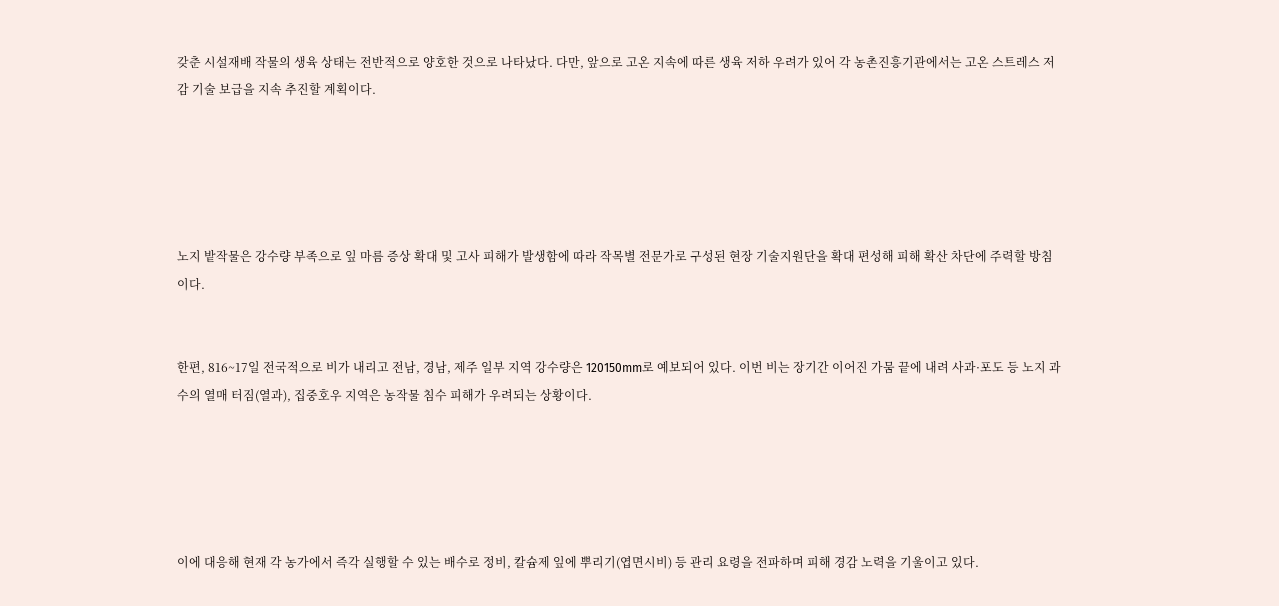갖춘 시설재배 작물의 생육 상태는 전반적으로 양호한 것으로 나타났다. 다만, 앞으로 고온 지속에 따른 생육 저하 우려가 있어 각 농촌진흥기관에서는 고온 스트레스 저감 기술 보급을 지속 추진할 계획이다.





노지 밭작물은 강수량 부족으로 잎 마름 증상 확대 및 고사 피해가 발생함에 따라 작목별 전문가로 구성된 현장 기술지원단을 확대 편성해 피해 확산 차단에 주력할 방침이다.


한편, 816~17일 전국적으로 비가 내리고 전남, 경남, 제주 일부 지역 강수량은 120150mm로 예보되어 있다. 이번 비는 장기간 이어진 가뭄 끝에 내려 사과·포도 등 노지 과수의 열매 터짐(열과), 집중호우 지역은 농작물 침수 피해가 우려되는 상황이다.





이에 대응해 현재 각 농가에서 즉각 실행할 수 있는 배수로 정비, 칼슘제 잎에 뿌리기(엽면시비) 등 관리 요령을 전파하며 피해 경감 노력을 기울이고 있다.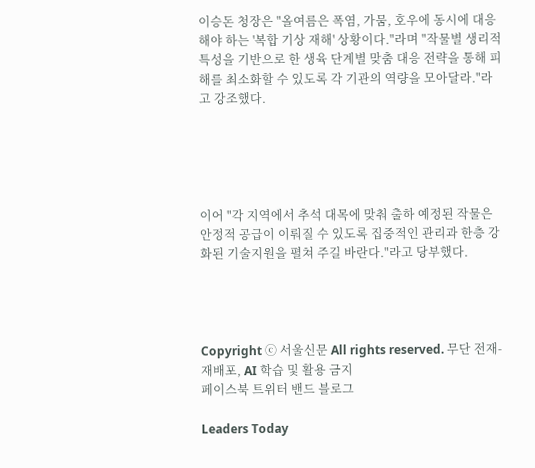이승돈 청장은 "올여름은 폭염, 가뭄, 호우에 동시에 대응해야 하는 '복합 기상 재해' 상황이다."라며 "작물별 생리적 특성을 기반으로 한 생육 단계별 맞춤 대응 전략을 통해 피해를 최소화할 수 있도록 각 기관의 역량을 모아달라."라고 강조했다.





이어 "각 지역에서 추석 대목에 맞춰 출하 예정된 작물은 안정적 공급이 이뤄질 수 있도록 집중적인 관리과 한층 강화된 기술지원을 펼쳐 주길 바란다."라고 당부했다.




Copyright ⓒ 서울신문 All rights reserved. 무단 전재-재배포, AI 학습 및 활용 금지
페이스북 트위터 밴드 블로그

Leaders Today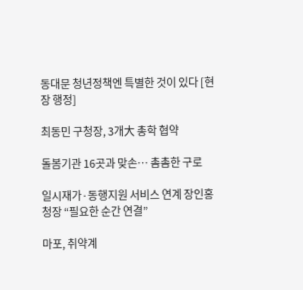동대문 청년정책엔 특별한 것이 있다 [현장 행정]

최동민 구청장, 3개大 총학 협약

돌봄기관 16곳과 맞손… 촘촘한 구로

일시재가·동행지원 서비스 연계 장인홍 청장 “필요한 순간 연결”

마포, 취약계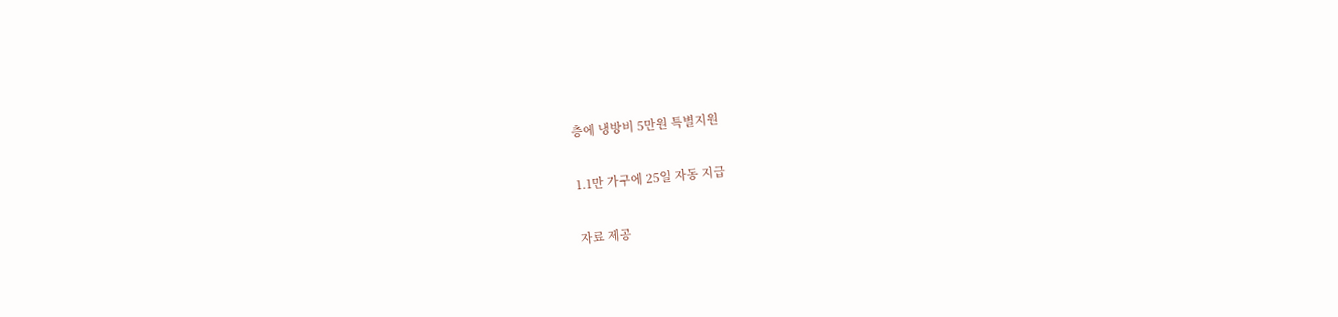층에 냉방비 5만원 특별지원

1.1만 가구에 25일 자동 지급

자료 제공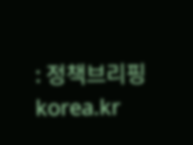: 정책브리핑 korea.kr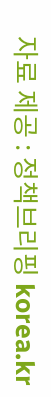자료 제공 : 정책브리핑 korea.kr